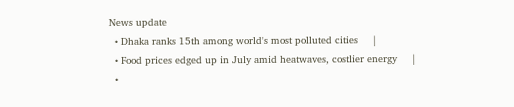News update
  • Dhaka ranks 15th among world's most polluted cities     |
  • Food prices edged up in July amid heatwaves, costlier energy     |
  •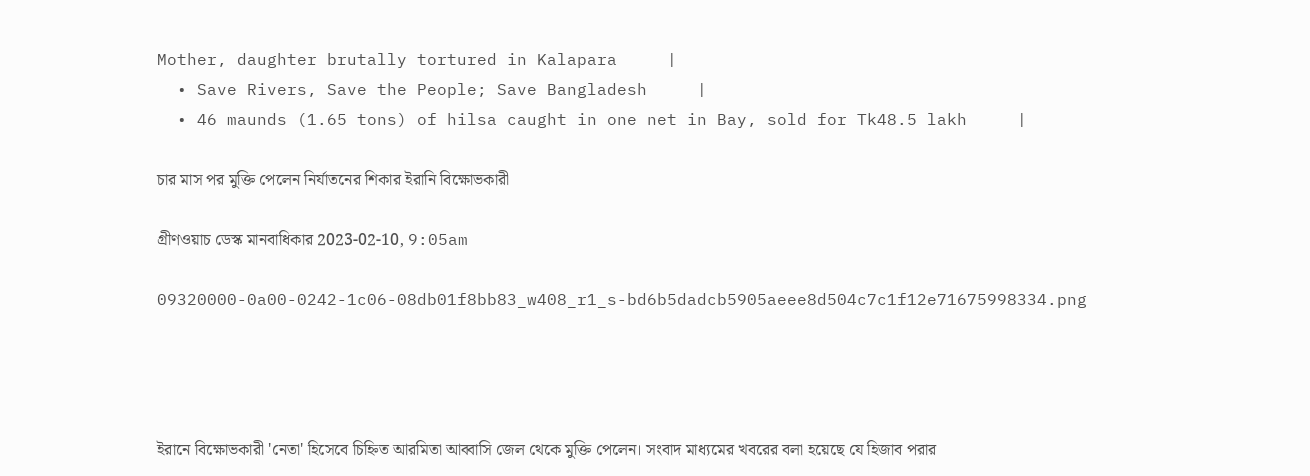Mother, daughter brutally tortured in Kalapara     |
  • Save Rivers, Save the People; Save Bangladesh     |
  • 46 maunds (1.65 tons) of hilsa caught in one net in Bay, sold for Tk48.5 lakh     |

চার মাস পর মুক্তি পেলেন নির্যাতনের শিকার ইরানি বিক্ষোভকারী

গ্রীণওয়াচ ডেস্ক মানবাধিকার 2023-02-10, 9:05am

09320000-0a00-0242-1c06-08db01f8bb83_w408_r1_s-bd6b5dadcb5905aeee8d504c7c1f12e71675998334.png




ইরানে বিক্ষোভকারী 'নেতা' হিসেবে চিহ্নিত আরমিতা আব্বাসি জেল থেকে মুক্তি পেলেন। সংবাদ মাধ্যমের খবরের বলা হয়েছে যে হিজাব পরার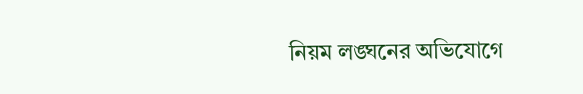নিয়ম লঙ্ঘনের অভিযোগে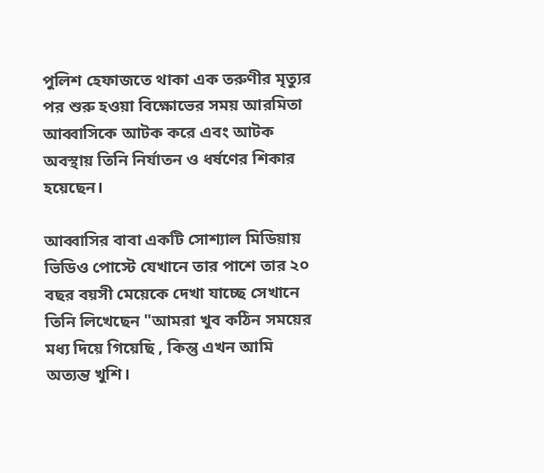পুলিশ হেফাজতে থাকা এক তরুণীর মৃত্যুর পর শুরু হওয়া বিক্ষোভের সময় আরমিতা আব্বাসিকে আটক করে এবং আটক অবস্থায় তিনি নির্যাতন ও ধর্ষণের শিকার হয়েছেন।

আব্বাসির বাবা একটি সোশ্যাল মিডিয়ায় ভিডিও পোস্টে যেখানে তার পাশে তার ২০ বছর বয়সী মেয়েকে দেখা যাচ্ছে সেখানে তিনি লিখেছেন "আমরা খুব কঠিন সময়ের মধ্য দিয়ে গিয়েছি , কিন্তু এখন আমি অত্যন্ত খুশি।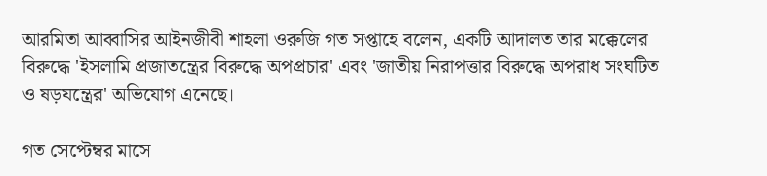আরমিতা আব্বাসির আইনজীবী শাহলা ওরুজি গত সপ্তাহে বলেন, একটি আদালত তার মক্কেলের বিরুদ্ধে 'ইসলামি প্রজাতন্ত্রের বিরুদ্ধে অপপ্রচার' এবং 'জাতীয় নিরাপত্তার বিরুদ্ধে অপরাধ সংঘটিত ও ষড়যন্ত্রের' অভিযোগ এনেছে।

গত সেপ্টেম্বর মাসে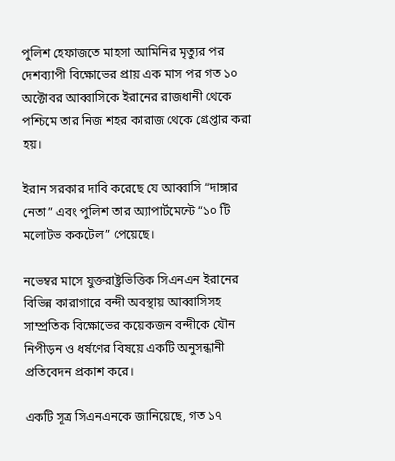পুলিশ হেফাজতে মাহসা আমিনির মৃত্যুর পর দেশব্যাপী বিক্ষোভের প্রায় এক মাস পর গত ১০ অক্টোবর আব্বাসিকে ইরানের রাজধানী থেকে পশ্চিমে তার নিজ শহর কারাজ থেকে গ্রেপ্তার করা হয়।

ইরান সরকার দাবি করেছে যে আব্বাসি “দাঙ্গার নেতা” এবং পুলিশ তার অ্যাপার্টমেন্টে “১০ টি মলোটভ ককটেল” পেয়েছে।

নভেম্বর মাসে যুক্তরাষ্ট্রভিত্তিক সিএনএন ইরানের বিভিন্ন কারাগারে বন্দী অবস্থায় আব্বাসিসহ সাম্প্রতিক বিক্ষোভের কয়েকজন বন্দীকে যৌন নিপীড়ন ও ধর্ষণের বিষয়ে একটি অনুসন্ধানী প্রতিবেদন প্রকাশ করে।

একটি সূত্র সিএনএনকে জানিয়েছে, গত ১৭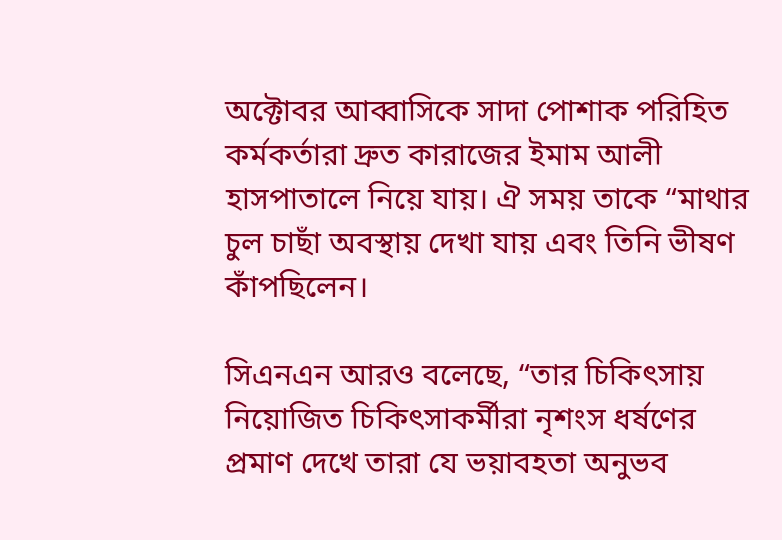অক্টোবর আব্বাসিকে সাদা পোশাক পরিহিত কর্মকর্তারা দ্রুত কারাজের ইমাম আলী হাসপাতালে নিয়ে যায়। ঐ সময় তাকে “মাথার চুল চাছাঁ অবস্থায় দেখা যায় এবং তিনি ভীষণ কাঁপছিলেন।

সিএনএন আরও বলেছে, “তার চিকিৎসায় নিয়োজিত চিকিৎসাকর্মীরা নৃশংস ধর্ষণের প্রমাণ দেখে তারা যে ভয়াবহতা অনুভব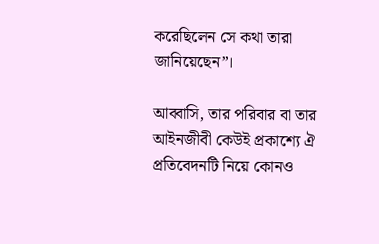করেছিলেন সে কথা তারা জানিয়েছেন”।

আব্বাসি, তার পরিবার বা তার আইনজীবী কেউই প্রকাশ্যে ঐ প্রতিবেদনটি নিয়ে কোনও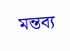মন্তব্য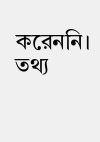করেননি। তথ্য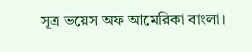সূত্র ভয়েস অফ আমেরিকা বাংলা।